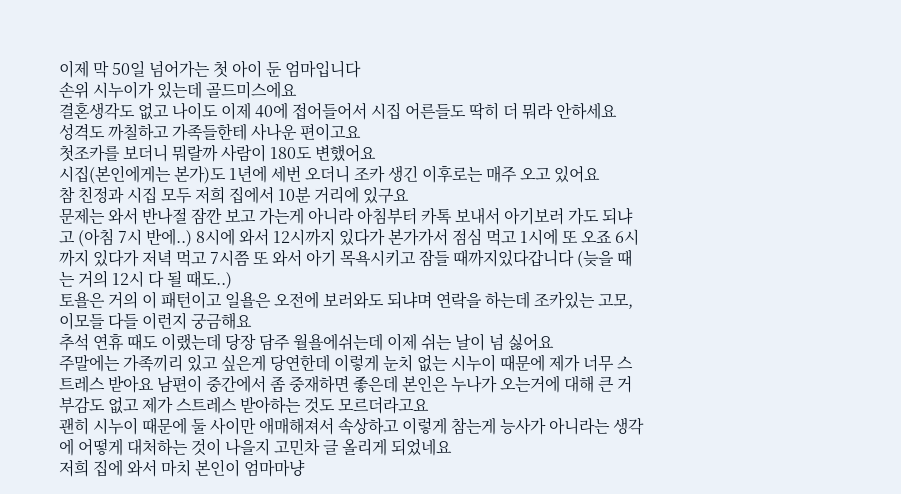이제 막 50일 넘어가는 첫 아이 둔 엄마입니다
손위 시누이가 있는데 골드미스에요
결혼생각도 없고 나이도 이제 40에 접어들어서 시집 어른들도 딱히 더 뭐라 안하세요
성격도 까칠하고 가족들한테 사나운 편이고요
첫조카를 보더니 뭐랄까 사람이 180도 변했어요
시집(본인에게는 본가)도 1년에 세번 오더니 조카 생긴 이후로는 매주 오고 있어요
참 친정과 시집 모두 저희 집에서 10분 거리에 있구요
문제는 와서 반나절 잠깐 보고 가는게 아니라 아침부터 카톡 보내서 아기보러 가도 되냐고 (아침 7시 반에..) 8시에 와서 12시까지 있다가 본가가서 점심 먹고 1시에 또 오죠 6시까지 있다가 저녁 먹고 7시쯤 또 와서 아기 목욕시키고 잠들 때까지있다갑니다 (늦을 때는 거의 12시 다 될 때도..)
토욜은 거의 이 패턴이고 일욜은 오전에 보러와도 되냐며 연락을 하는데 조카있는 고모, 이모들 다들 이런지 궁금해요
추석 연휴 때도 이랬는데 당장 담주 월욜에쉬는데 이제 쉬는 날이 넘 싫어요
주말에는 가족끼리 있고 싶은게 당연한데 이렇게 눈치 없는 시누이 때문에 제가 너무 스트레스 받아요 남편이 중간에서 좀 중재하면 좋은데 본인은 누나가 오는거에 대해 큰 거부감도 없고 제가 스트레스 받아하는 것도 모르더라고요
괜히 시누이 때문에 둘 사이만 애매해져서 속상하고 이렇게 참는게 능사가 아니라는 생각에 어떻게 대처하는 것이 나을지 고민차 글 올리게 되었네요
저희 집에 와서 마치 본인이 엄마마냥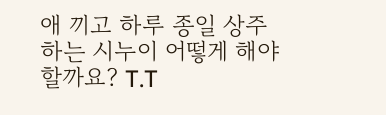애 끼고 하루 종일 상주하는 시누이 어떻게 해야 할까요? T.T